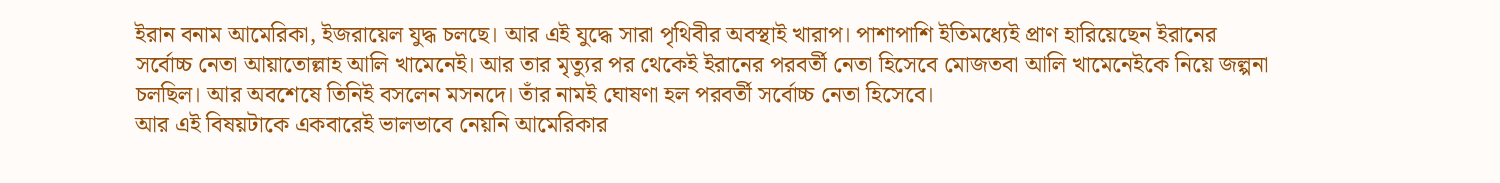ইরান বনাম আমেরিকা, ইজরায়েল যুদ্ধ চলছে। আর এই যুদ্ধে সারা পৃথিবীর অবস্থাই খারাপ। পাশাপাশি ইতিমধ্যেই প্রাণ হারিয়েছেন ইরানের সর্বোচ্চ নেতা আয়াতোল্লাহ আলি খামেনেই। আর তার মৃত্যুর পর থেকেই ইরানের পরবর্তী নেতা হিসেবে মোজতবা আলি খামেনেইকে নিয়ে জল্পনা চলছিল। আর অবশেষে তিনিই বসলেন মসনদে। তাঁর নামই ঘোষণা হল পরবর্তী সর্বোচ্চ নেতা হিসেবে।
আর এই বিষয়টাকে একবারেই ভালভাবে নেয়নি আমেরিকার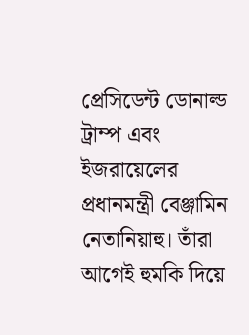প্রেসিডেন্ট ডোনাল্ড ট্রাম্প এবং ইজরায়েলের প্রধানমন্ত্রী বেঞ্জামিন নেতানিয়াহু। তাঁরা আগেই হুমকি দিয়ে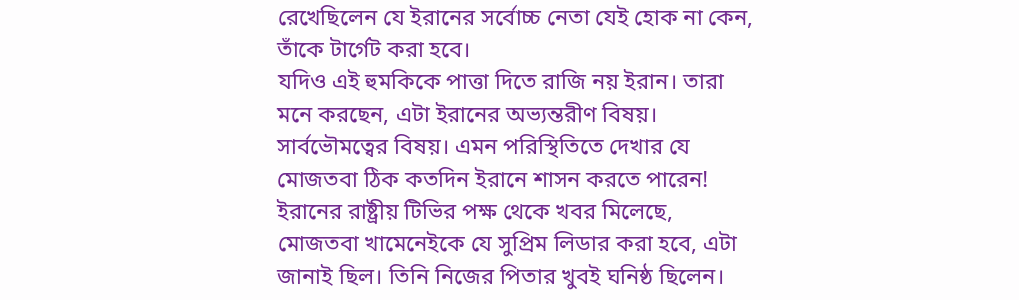রেখেছিলেন যে ইরানের সর্বোচ্চ নেতা যেই হোক না কেন, তাঁকে টার্গেট করা হবে।
যদিও এই হুমকিকে পাত্তা দিতে রাজি নয় ইরান। তারা মনে করছেন, এটা ইরানের অভ্যন্তরীণ বিষয়। সার্বভৌমত্বের বিষয়। এমন পরিস্থিতিতে দেখার যে মোজতবা ঠিক কতদিন ইরানে শাসন করতে পারেন!
ইরানের রাষ্ট্রীয় টিভির পক্ষ থেকে খবর মিলেছে, মোজতবা খামেনেইকে যে সুপ্রিম লিডার করা হবে, এটা জানাই ছিল। তিনি নিজের পিতার খুবই ঘনিষ্ঠ ছিলেন।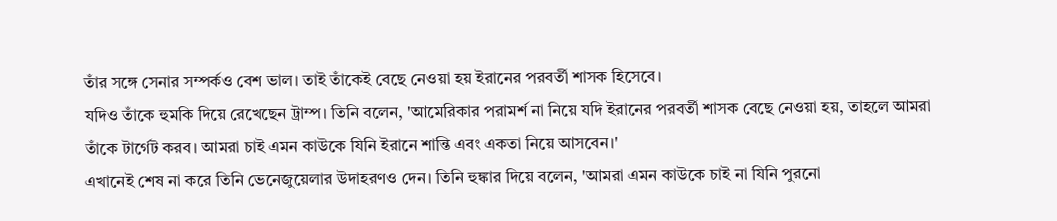তাঁর সঙ্গে সেনার সম্পর্কও বেশ ভাল। তাই তাঁকেই বেছে নেওয়া হয় ইরানের পরবর্তী শাসক হিসেবে।
যদিও তাঁকে হুমকি দিয়ে রেখেছেন ট্রাম্প। তিনি বলেন, 'আমেরিকার পরামর্শ না নিয়ে যদি ইরানের পরবর্তী শাসক বেছে নেওয়া হয়, তাহলে আমরা তাঁকে টার্গেট করব। আমরা চাই এমন কাউকে যিনি ইরানে শান্তি এবং একতা নিয়ে আসবেন।'
এখানেই শেষ না করে তিনি ভেনেজুয়েলার উদাহরণও দেন। তিনি হুঙ্কার দিয়ে বলেন, 'আমরা এমন কাউকে চাই না যিনি পুরনো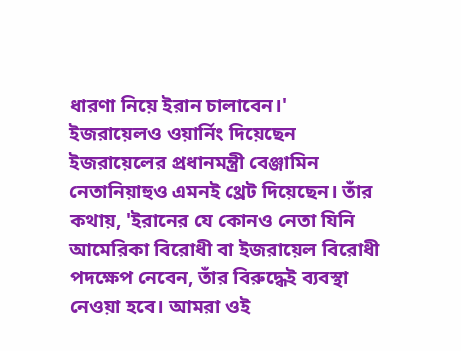ধারণা নিয়ে ইরান চালাবেন।'
ইজরায়েলও ওয়ার্নিং দিয়েছেন
ইজরায়েলের প্রধানমন্ত্রী বেঞ্জামিন নেতানিয়াহুও এমনই থ্রেট দিয়েছেন। তাঁর কথায়, 'ইরানের যে কোনও নেতা যিনি আমেরিকা বিরোধী বা ইজরায়েল বিরোধী পদক্ষেপ নেবেন, তাঁর বিরুদ্ধেই ব্যবস্থা নেওয়া হবে। আমরা ওই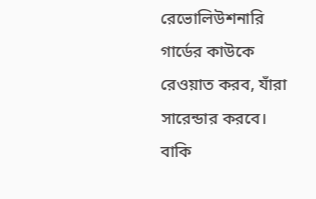রেভোলিউশনারি গার্ডের কাউকে রেওয়াত করব, যাঁরা সারেন্ডার করবে। বাকি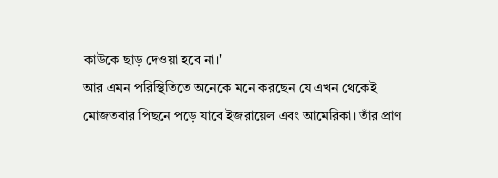কাউকে ছাড় দেওয়া হবে না।'
আর এমন পরিস্থিতিতে অনেকে মনে করছেন যে এখন থেকেই মোজতবার পিছনে পড়ে যাবে ইজরায়েল এবং আমেরিকা। তাঁর প্রাণ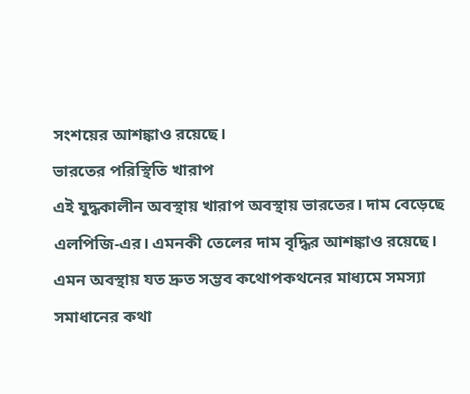সংশয়ের আশঙ্কাও রয়েছে।
ভারতের পরিস্থিতি খারাপ
এই যুদ্ধকালীন অবস্থায় খারাপ অবস্থায় ভারতের। দাম বেড়েছে এলপিজি-এর। এমনকী তেলের দাম বৃদ্ধির আশঙ্কাও রয়েছে। এমন অবস্থায় যত দ্রুত সম্ভব কথোপকথনের মাধ্যমে সমস্যা সমাধানের কথা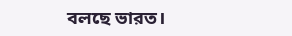বলছে ভারত।